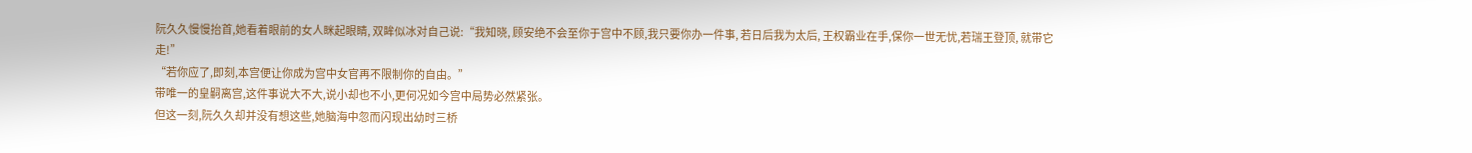阮久久慢慢抬首,她看着眼前的女人眯起眼睛, 双眸似冰对自己说:“我知晓, 顾安绝不会至你于宫中不顾,我只要你办一件事, 若日后我为太后, 王权霸业在手,保你一世无忧,若瑞王登顶, 就带它走!”
“若你应了,即刻,本宫便让你成为宫中女官再不限制你的自由。”
带唯一的皇嗣离宫,这件事说大不大,说小却也不小,更何况如今宫中局势必然紧张。
但这一刻,阮久久却并没有想这些,她脑海中忽而闪现出幼时三桥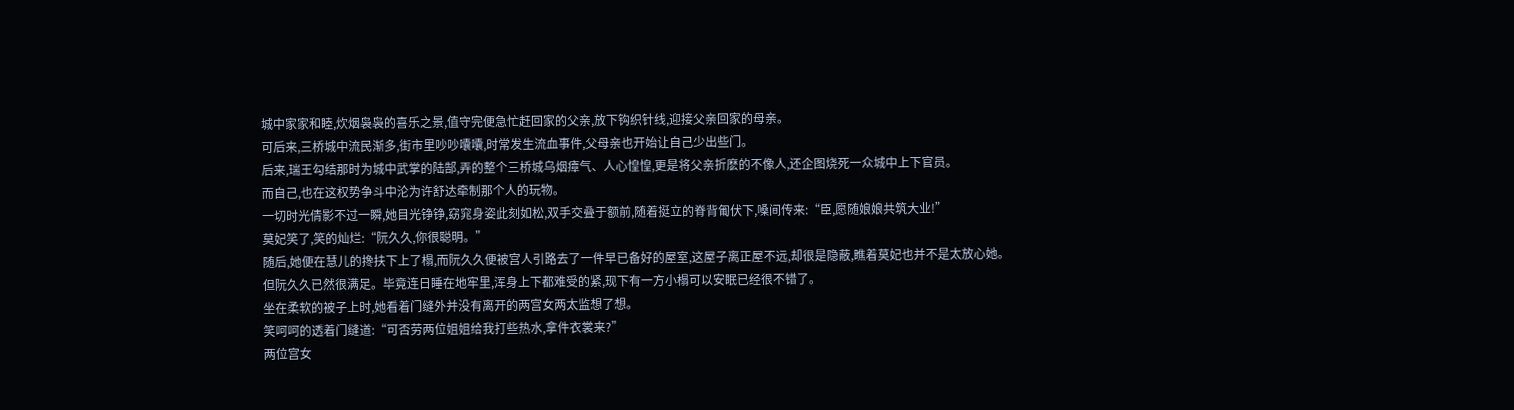城中家家和睦,炊烟袅袅的喜乐之景,值守完便急忙赶回家的父亲,放下钩织针线,迎接父亲回家的母亲。
可后来,三桥城中流民渐多,街市里吵吵囔囔,时常发生流血事件,父母亲也开始让自己少出些门。
后来,瑞王勾结那时为城中武掌的陆郜,弄的整个三桥城乌烟瘴气、人心惶惶,更是将父亲折麽的不像人,还企图烧死一众城中上下官员。
而自己,也在这权势争斗中沦为许舒达牵制那个人的玩物。
一切时光倩影不过一瞬,她目光铮铮,窈窕身姿此刻如松,双手交叠于额前,随着挺立的脊背匍伏下,嗓间传来:“臣,愿随娘娘共筑大业!”
莫妃笑了,笑的灿烂:“阮久久,你很聪明。”
随后,她便在慧儿的搀扶下上了榻,而阮久久便被宫人引路去了一件早已备好的屋室,这屋子离正屋不远,却很是隐蔽,瞧着莫妃也并不是太放心她。
但阮久久已然很满足。毕竟连日睡在地牢里,浑身上下都难受的紧,现下有一方小榻可以安眠已经很不错了。
坐在柔软的被子上时,她看着门缝外并没有离开的两宫女两太监想了想。
笑呵呵的透着门缝道:“可否劳两位姐姐给我打些热水,拿件衣裳来?”
两位宫女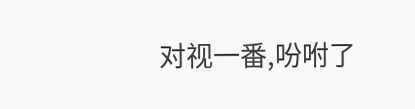对视一番,吩咐了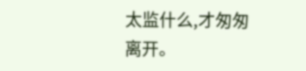太监什么,才匆匆离开。